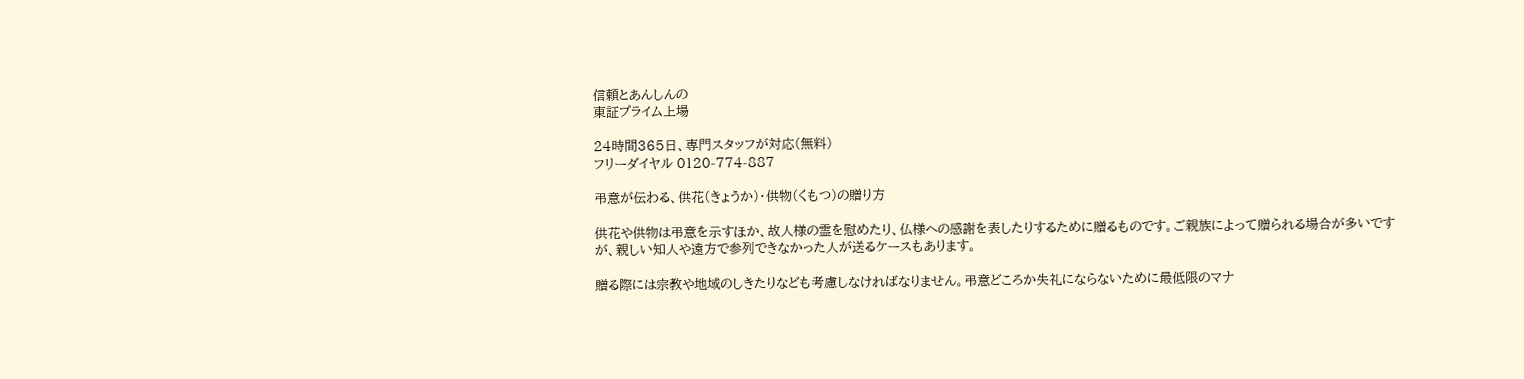信頼とあんしんの
東証プライム上場

24時間365日、専門スタッフが対応(無料)
フリーダイヤル 0120-774-887

弔意が伝わる、供花(きょうか)・供物(くもつ)の贈り方

供花や供物は弔意を示すほか、故人様の霊を慰めたり、仏様への感謝を表したりするために贈るものです。ご親族によって贈られる場合が多いですが、親しい知人や遠方で参列できなかった人が送るケースもあります。

贈る際には宗教や地域のしきたりなども考慮しなければなりません。弔意どころか失礼にならないために最低限のマナ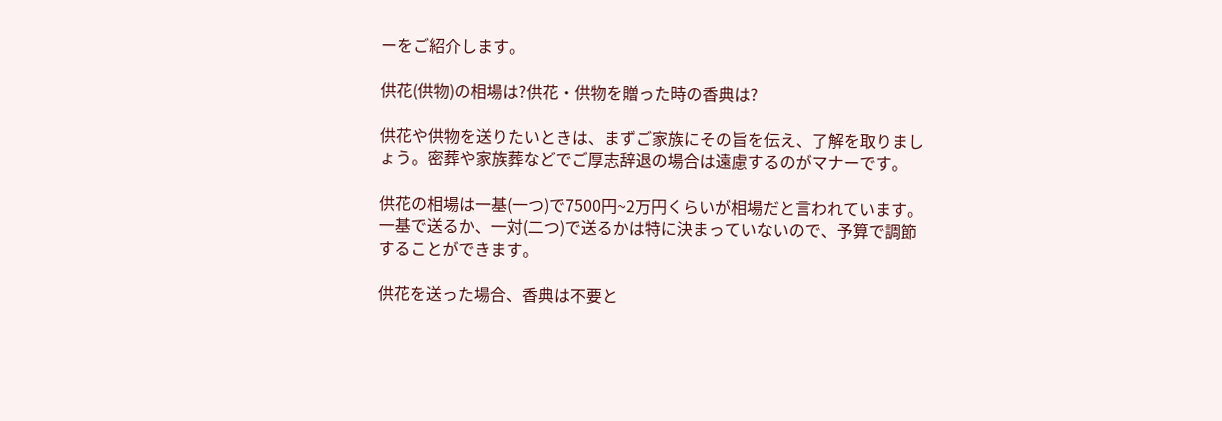ーをご紹介します。

供花(供物)の相場は?供花・供物を贈った時の香典は?

供花や供物を送りたいときは、まずご家族にその旨を伝え、了解を取りましょう。密葬や家族葬などでご厚志辞退の場合は遠慮するのがマナーです。

供花の相場は一基(一つ)で7500円~2万円くらいが相場だと言われています。一基で送るか、一対(二つ)で送るかは特に決まっていないので、予算で調節することができます。

供花を送った場合、香典は不要と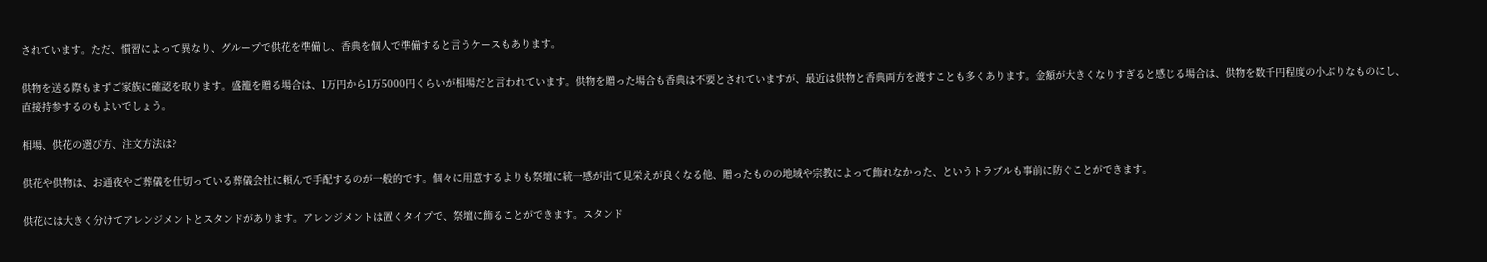されています。ただ、慣習によって異なり、グループで供花を準備し、香典を個人で準備すると言うケースもあります。

供物を送る際もまずご家族に確認を取ります。盛籠を贈る場合は、1万円から1万5000円くらいが相場だと言われています。供物を贈った場合も香典は不要とされていますが、最近は供物と香典両方を渡すことも多くあります。金額が大きくなりすぎると感じる場合は、供物を数千円程度の小ぶりなものにし、直接持参するのもよいでしょう。

相場、供花の選び方、注文方法は?

供花や供物は、お通夜やご葬儀を仕切っている葬儀会社に頼んで手配するのが一般的です。個々に用意するよりも祭壇に統一感が出て見栄えが良くなる他、贈ったものの地域や宗教によって飾れなかった、というトラブルも事前に防ぐことができます。

供花には大きく分けてアレンジメントとスタンドがあります。アレンジメントは置くタイプで、祭壇に飾ることができます。スタンド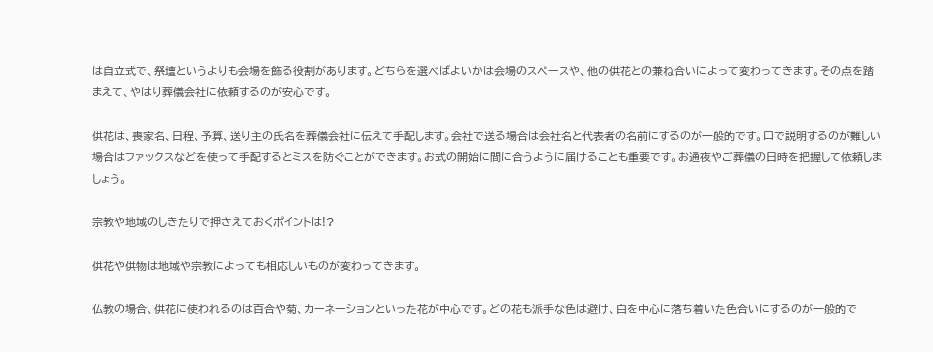は自立式で、祭壇というよりも会場を飾る役割があります。どちらを選べばよいかは会場のスペースや、他の供花との兼ね合いによって変わってきます。その点を踏まえて、やはり葬儀会社に依頼するのが安心です。

供花は、喪家名、日程、予算、送り主の氏名を葬儀会社に伝えて手配します。会社で送る場合は会社名と代表者の名前にするのが一般的です。口で説明するのが難しい場合はファックスなどを使って手配するとミスを防ぐことができます。お式の開始に間に合うように届けることも重要です。お通夜やご葬儀の日時を把握して依頼しましょう。

宗教や地域のしきたりで押さえておくポイントは!?

供花や供物は地域や宗教によっても相応しいものが変わってきます。

仏教の場合、供花に使われるのは百合や菊、カーネーションといった花が中心です。どの花も派手な色は避け、白を中心に落ち着いた色合いにするのが一般的で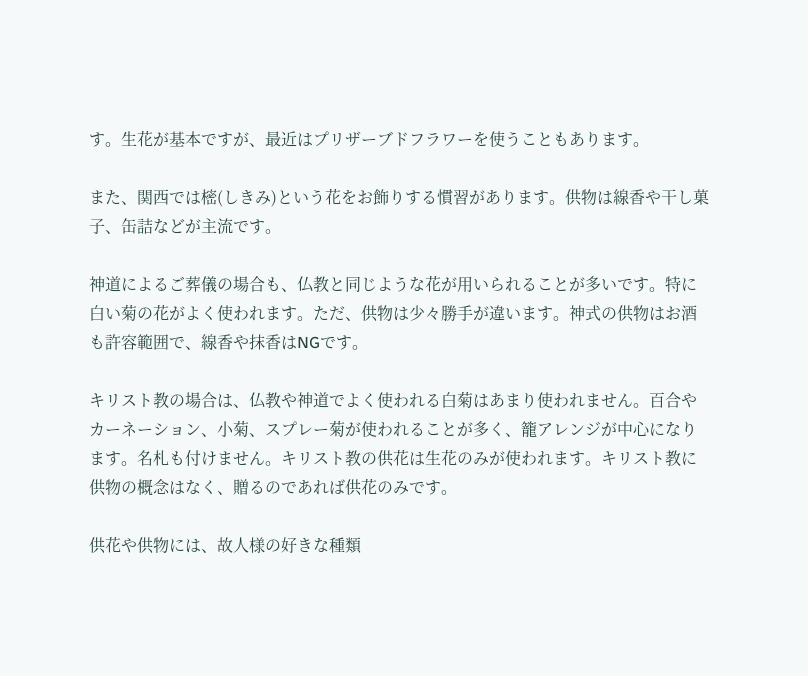す。生花が基本ですが、最近はプリザーブドフラワーを使うこともあります。

また、関西では樒(しきみ)という花をお飾りする慣習があります。供物は線香や干し菓子、缶詰などが主流です。

神道によるご葬儀の場合も、仏教と同じような花が用いられることが多いです。特に白い菊の花がよく使われます。ただ、供物は少々勝手が違います。神式の供物はお酒も許容範囲で、線香や抹香はNGです。

キリスト教の場合は、仏教や神道でよく使われる白菊はあまり使われません。百合やカーネーション、小菊、スプレー菊が使われることが多く、籠アレンジが中心になります。名札も付けません。キリスト教の供花は生花のみが使われます。キリスト教に供物の概念はなく、贈るのであれば供花のみです。

供花や供物には、故人様の好きな種類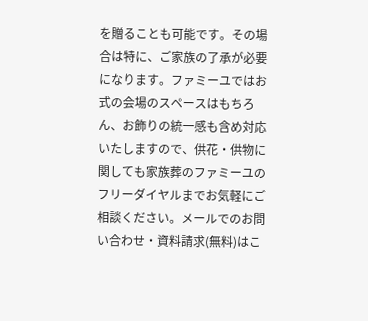を贈ることも可能です。その場合は特に、ご家族の了承が必要になります。ファミーユではお式の会場のスペースはもちろん、お飾りの統一感も含め対応いたしますので、供花・供物に関しても家族葬のファミーユのフリーダイヤルまでお気軽にご相談ください。メールでのお問い合わせ・資料請求(無料)はこ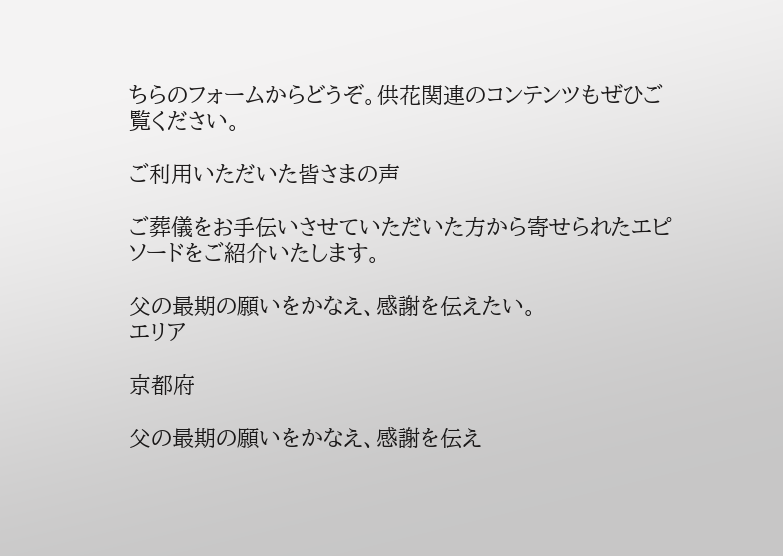ちらのフォームからどうぞ。供花関連のコンテンツもぜひご覧ください。

ご利用いただいた皆さまの声

ご葬儀をお手伝いさせていただいた方から寄せられたエピソードをご紹介いたします。

父の最期の願いをかなえ、感謝を伝えたい。
エリア

京都府

父の最期の願いをかなえ、感謝を伝え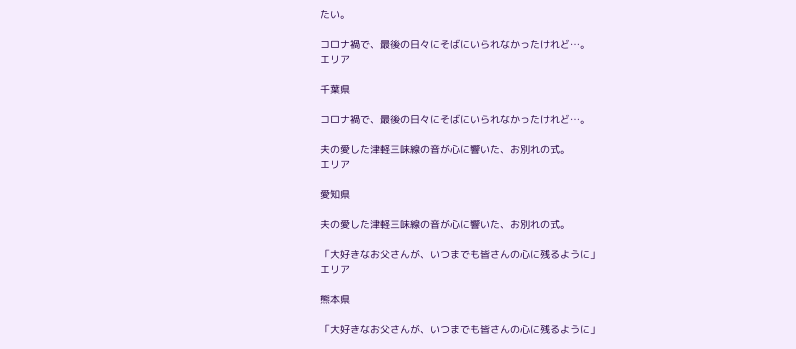たい。

コロナ禍で、最後の日々にそばにいられなかったけれど…。
エリア

千葉県

コロナ禍で、最後の日々にそばにいられなかったけれど…。

夫の愛した津軽三味線の音が心に響いた、お別れの式。
エリア

愛知県

夫の愛した津軽三味線の音が心に響いた、お別れの式。

「大好きなお父さんが、いつまでも皆さんの心に残るように」
エリア

熊本県

「大好きなお父さんが、いつまでも皆さんの心に残るように」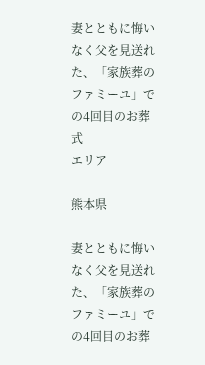妻とともに悔いなく父を見送れた、「家族葬のファミーユ」での4回目のお葬式
エリア

熊本県

妻とともに悔いなく父を見送れた、「家族葬のファミーユ」での4回目のお葬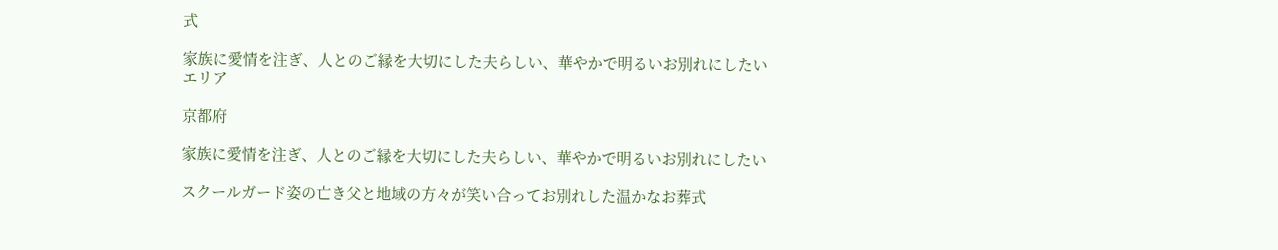式

家族に愛情を注ぎ、人とのご縁を大切にした夫らしい、華やかで明るいお別れにしたい
エリア

京都府

家族に愛情を注ぎ、人とのご縁を大切にした夫らしい、華やかで明るいお別れにしたい

スクールガード姿の亡き父と地域の方々が笑い合ってお別れした温かなお葬式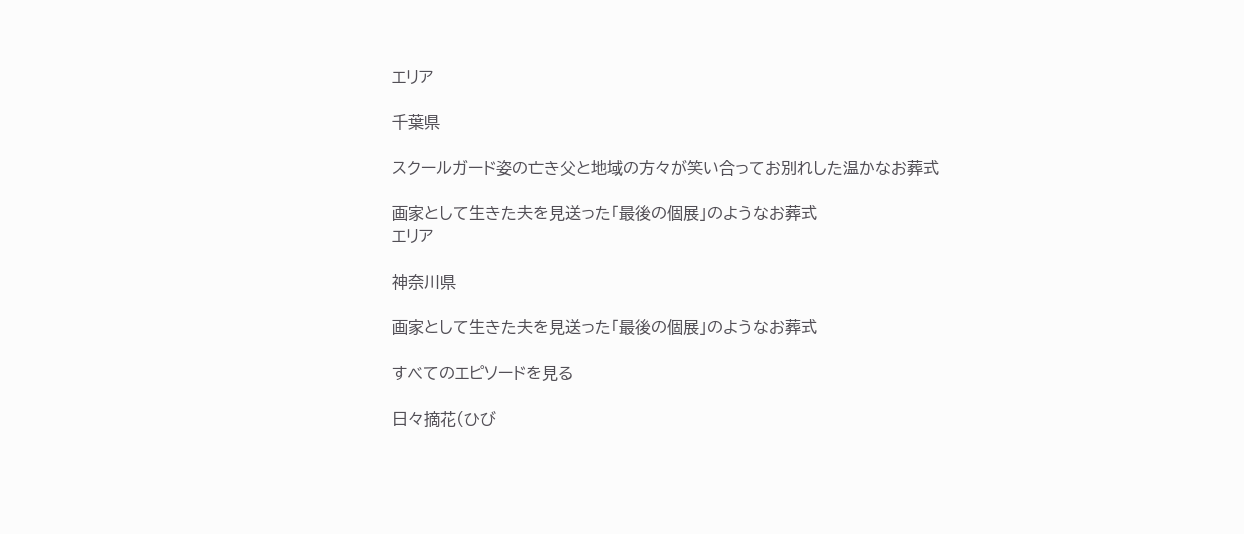エリア

千葉県

スクールガード姿の亡き父と地域の方々が笑い合ってお別れした温かなお葬式

画家として生きた夫を見送った「最後の個展」のようなお葬式
エリア

神奈川県

画家として生きた夫を見送った「最後の個展」のようなお葬式

すべてのエピソードを見る

日々摘花(ひび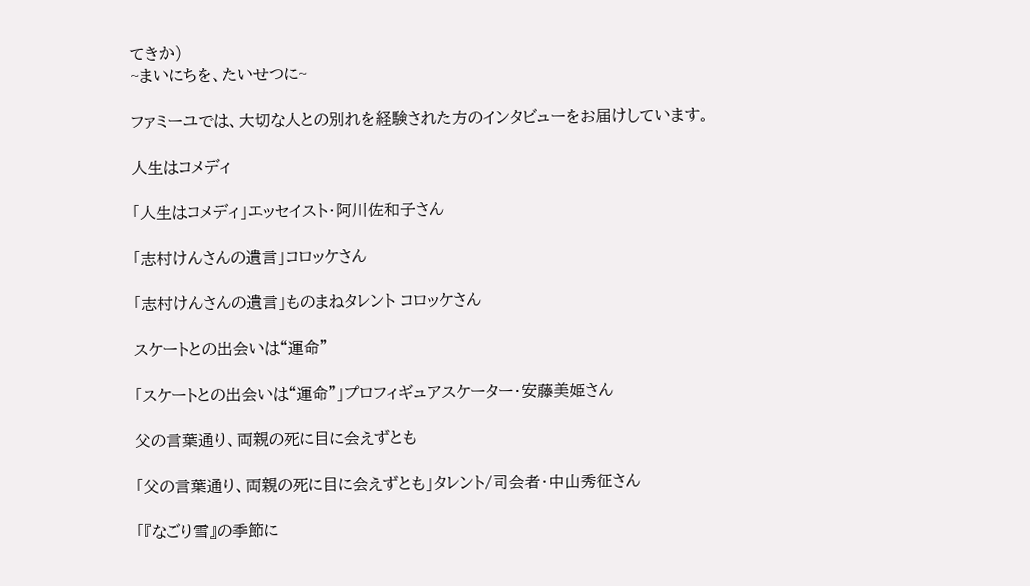てきか)
~まいにちを、たいせつに~

ファミーユでは、大切な人との別れを経験された方のインタビューをお届けしています。

人生はコメディ

「人生はコメディ」エッセイスト・阿川佐和子さん

「志村けんさんの遺言」コロッケさん

「志村けんさんの遺言」ものまねタレント コロッケさん

スケートとの出会いは“運命”

「スケートとの出会いは“運命”」プロフィギュアスケーター・安藤美姫さん

父の言葉通り、両親の死に目に会えずとも

「父の言葉通り、両親の死に目に会えずとも」タレント/司会者・中山秀征さん

「『なごり雪』の季節に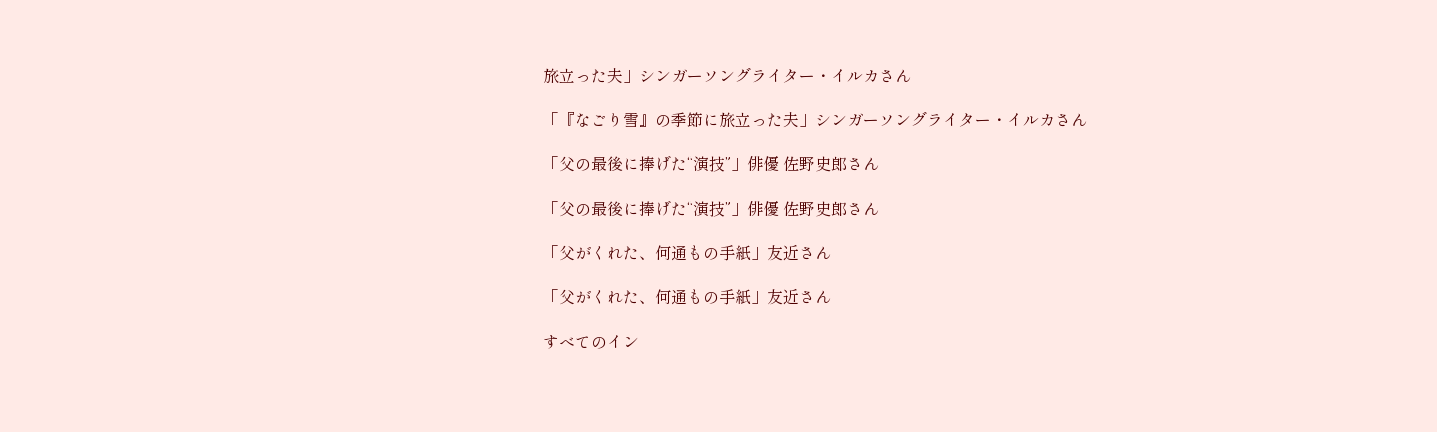旅立った夫」シンガーソングライター・イルカさん

「『なごり雪』の季節に旅立った夫」シンガーソングライター・イルカさん

「父の最後に捧げた“演技”」俳優 佐野史郎さん

「父の最後に捧げた“演技”」俳優 佐野史郎さん

「父がくれた、何通もの手紙」友近さん

「父がくれた、何通もの手紙」友近さん

すべてのイン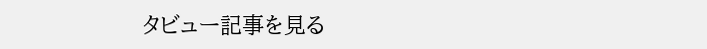タビュー記事を見る